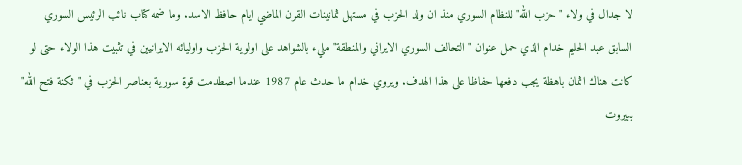لا جدال في ولاء "حزب الله" للنظام السوري منذ ان ولد الحزب في مستهل ثمانينات القرن الماضي ايام حافظ الاسد. وما ضمه كتاب نائب الرئيس السوري السابق عبد الحليم خدام الذي حمل عنوان "التحالف السوري الايراني والمنطقة" مليء بالشواهد على اولوية الحزب واوليائه الايرانيين في تثبيت هذا الولاء حتى لو كانت هناك اثمان باهظة يجب دفعها حفاظا على هذا الهدف. ويروي خدام ما حدث عام 1987 عندما اصطدمت قوة سورية بعناصر الحزب في "ثكنة فتح الله" ببيروت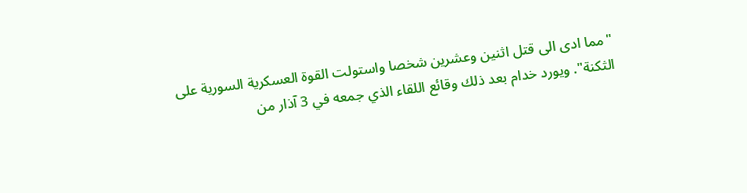"مما ادى الى قتل اثنين وعشرين شخصا واستولت القوة العسكرية السورية على الثكنة". ويورد خدام بعد ذلك وقائع اللقاء الذي جمعه في 3 آذار من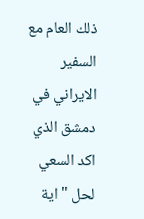ذلك العام مع السفير الايراني في دمشق الذي اكد السعي لحل "اية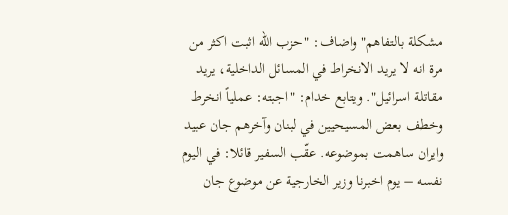مشكلة بالتفاهم" واضاف: "حزب الله اثبت اكثر من مرة انه لا يريد الانخراط في المسائل الداخلية، يريد مقاتلة اسرائيل". ويتابع خدام: "اجبته: عملياً انخرط وخطف بعض المسيحيين في لبنان وآخرهم جان عبيد وايران ساهمت بموضوعه. عقّب السفير قائلا: في اليوم نفسه – يوم اخبرنا وزير الخارجية عن موضوع جان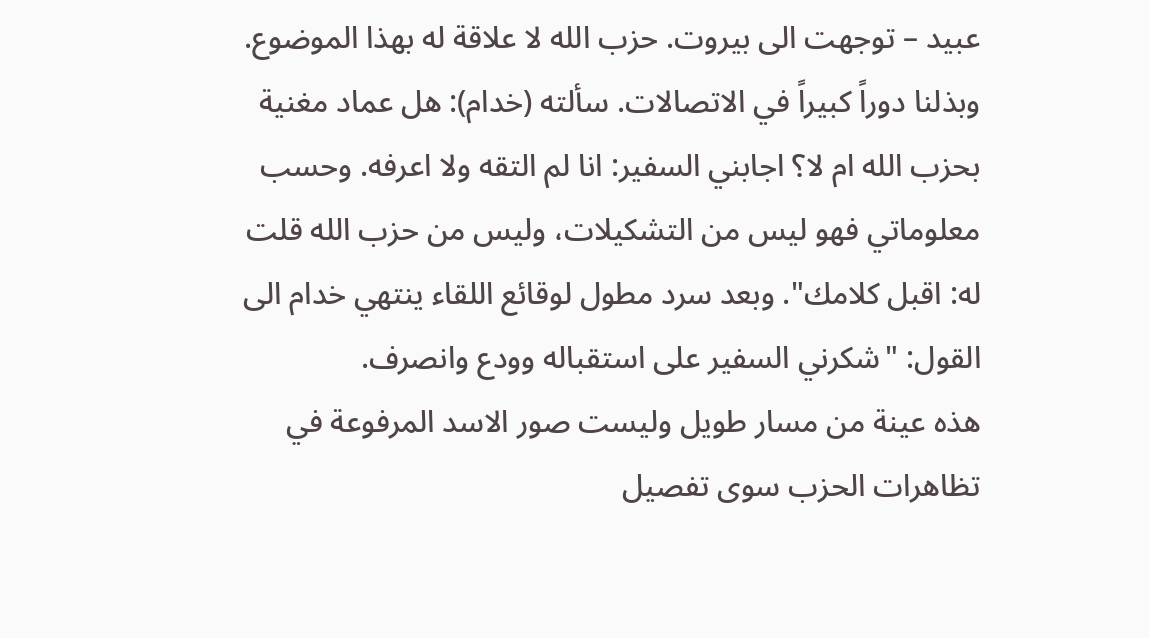عبيد – توجهت الى بيروت. حزب الله لا علاقة له بهذا الموضوع. وبذلنا دوراً كبيراً في الاتصالات. سألته (خدام): هل عماد مغنية بحزب الله ام لا؟ اجابني السفير: انا لم التقه ولا اعرفه. وحسب معلوماتي فهو ليس من التشكيلات، وليس من حزب الله قلت له: اقبل كلامك". وبعد سرد مطول لوقائع اللقاء ينتهي خدام الى القول: "شكرني السفير على استقباله وودع وانصرف.
هذه عينة من مسار طويل وليست صور الاسد المرفوعة في تظاهرات الحزب سوى تفصيل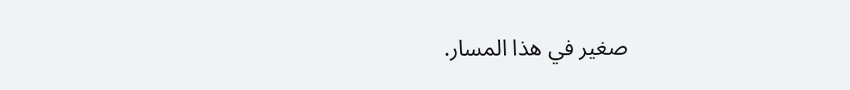صغير في هذا المسار.